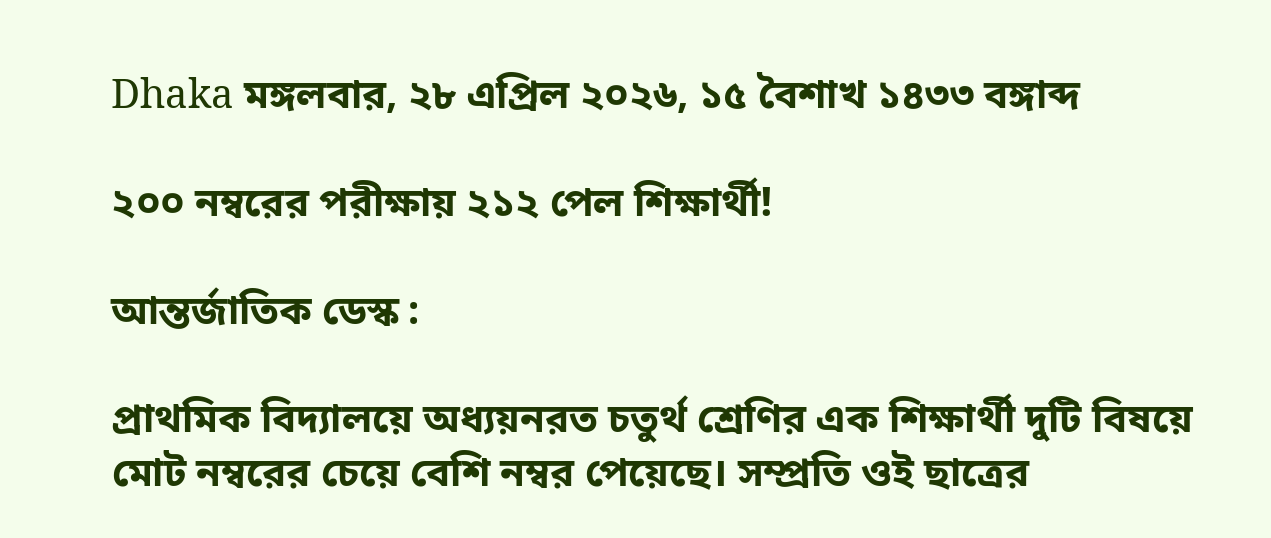Dhaka মঙ্গলবার, ২৮ এপ্রিল ২০২৬, ১৫ বৈশাখ ১৪৩৩ বঙ্গাব্দ

২০০ নম্বরের পরীক্ষায় ২১২ পেল শিক্ষার্থী!

আন্তর্জাতিক ডেস্ক :

প্রাথমিক বিদ্যালয়ে অধ্যয়নরত চতুর্থ শ্রেণির এক শিক্ষার্থী দুটি বিষয়ে মোট নম্বরের চেয়ে বেশি নম্বর পেয়েছে। সম্প্রতি ওই ছাত্রের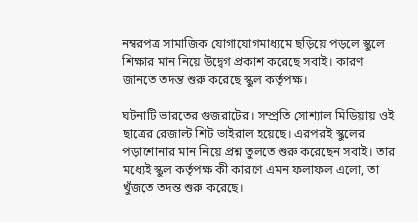নম্বরপত্র সামাজিক যোগাযোগমাধ্যমে ছড়িয়ে পড়লে স্কুলে শিক্ষার মান নিয়ে উদ্বেগ প্রকাশ করেছে সবাই। কারণ জানতে তদন্ত শুরু করেছে স্কুল কর্তৃপক্ষ।

ঘটনাটি ভারতের গুজরাটের। সম্প্রতি সোশ্যাল মিডিয়ায় ওই ছাত্রের রেজাল্ট শিট ভাইরাল হয়েছে। এরপরই স্কুলের পড়াশোনার মান নিয়ে প্রশ্ন তুলতে শুরু করেছেন সবাই। তার মধ্যেই স্কুল কর্তৃপক্ষ কী কারণে এমন ফলাফল এলো, তা খুঁজতে তদন্ত শুরু করেছে।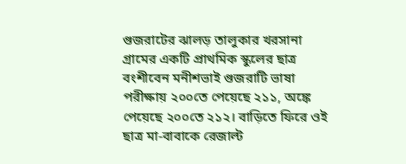গুজরাটের ঝালড় তালুকার খরসানা গ্রামের একটি প্রাথমিক স্কুলের ছাত্র বংশীবেন মনীশভাই গুজরাটি ভাষা পরীক্ষায় ২০০তে পেয়েছে ২১১, অঙ্কে পেয়েছে ২০০তে ২১২। বাড়িতে ফিরে ওই ছাত্র মা-বাবাকে রেজাল্ট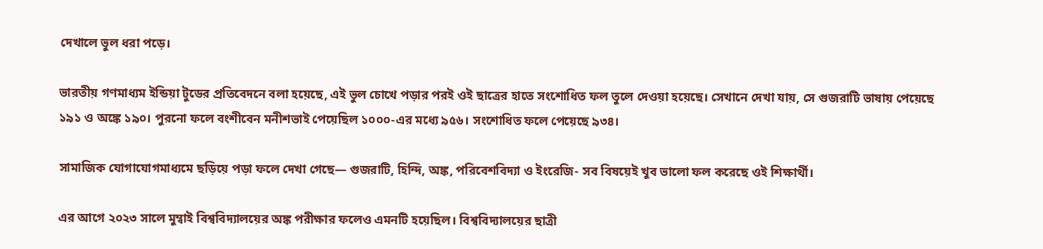দেখালে ভুল ধরা পড়ে।

ভারতীয় গণমাধ্যম ইন্ডিয়া টুডের প্রতিবেদনে বলা হয়েছে, এই ভুল চোখে পড়ার পরই ওই ছাত্রের হাতে সংশোধিত ফল তুলে দেওয়া হয়েছে। সেখানে দেখা যায়, সে গুজরাটি ভাষায় পেয়েছে ১৯১ ও অঙ্কে ১৯০। পুরনো ফলে বংশীবেন মনীশভাই পেয়েছিল ১০০০-এর মধ্যে ৯৫৬। সংশোধিত ফলে পেয়েছে ৯৩৪।

সামাজিক যোগাযোগমাধ্যমে ছড়িয়ে পড়া ফলে দেখা গেছে— গুজরাটি, হিন্দি, অঙ্ক, পরিবেশবিদ্যা ও ইংরেজি- সব বিষয়েই খুব ভালো ফল করেছে ওই শিক্ষার্থী।

এর আগে ২০২৩ সালে মুম্বাই বিশ্ববিদ্যালয়ের অঙ্ক পরীক্ষার ফলেও এমনটি হয়েছিল। বিশ্ববিদ্যালয়ের ছাত্রী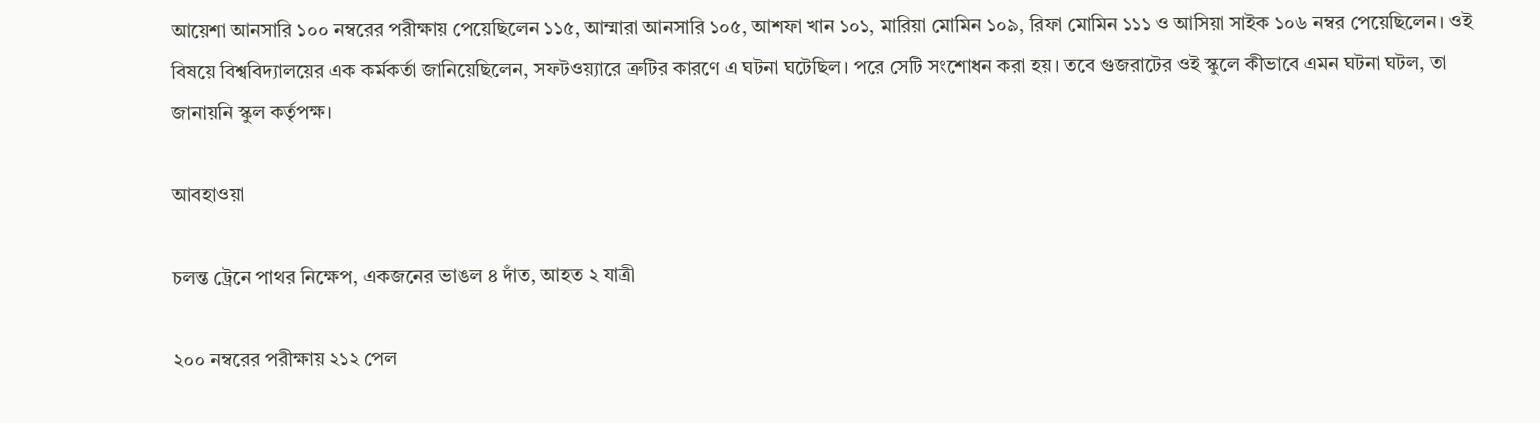আয়েশা আনসারি ১০০ নম্বরের পরীক্ষায় পেয়েছিলেন ১১৫, আম্মারা আনসারি ১০৫, আশফা খান ১০১, মারিয়া মোমিন ১০৯, রিফা মোমিন ১১১ ও আসিয়া সাইক ১০৬ নম্বর পেয়েছিলেন। ওই বিষয়ে বিশ্ববিদ্যালয়ের এক কর্মকর্তা জানিয়েছিলেন, সফটওয়্যারে ত্রুটির কারণে এ ঘটনা ঘটেছিল। পরে সেটি সংশোধন করা হয়। তবে গুজরাটের ওই স্কুলে কীভাবে এমন ঘটনা ঘটল, তা জানায়নি স্কুল কর্তৃপক্ষ।

আবহাওয়া

চলন্ত ট্রেনে পাথর নিক্ষেপ, একজনের ভাঙল ৪ দাঁত, আহত ২ যাত্রী

২০০ নম্বরের পরীক্ষায় ২১২ পেল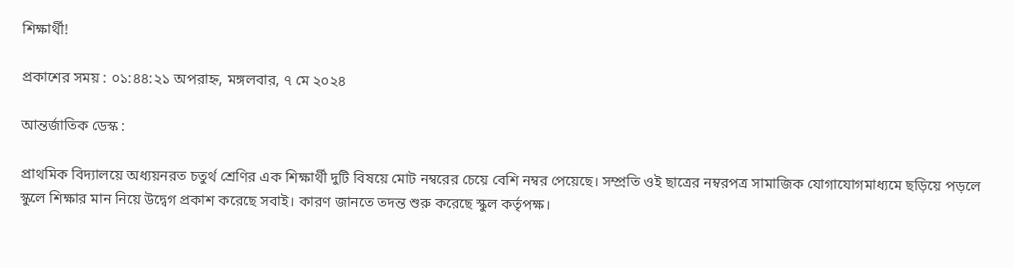শিক্ষার্থী!

প্রকাশের সময় : ০১:৪৪:২১ অপরাহ্ন, মঙ্গলবার, ৭ মে ২০২৪

আন্তর্জাতিক ডেস্ক :

প্রাথমিক বিদ্যালয়ে অধ্যয়নরত চতুর্থ শ্রেণির এক শিক্ষার্থী দুটি বিষয়ে মোট নম্বরের চেয়ে বেশি নম্বর পেয়েছে। সম্প্রতি ওই ছাত্রের নম্বরপত্র সামাজিক যোগাযোগমাধ্যমে ছড়িয়ে পড়লে স্কুলে শিক্ষার মান নিয়ে উদ্বেগ প্রকাশ করেছে সবাই। কারণ জানতে তদন্ত শুরু করেছে স্কুল কর্তৃপক্ষ।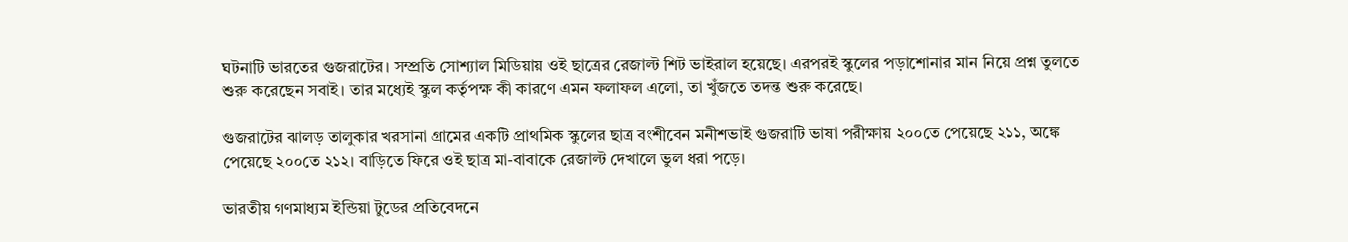ঘটনাটি ভারতের গুজরাটের। সম্প্রতি সোশ্যাল মিডিয়ায় ওই ছাত্রের রেজাল্ট শিট ভাইরাল হয়েছে। এরপরই স্কুলের পড়াশোনার মান নিয়ে প্রশ্ন তুলতে শুরু করেছেন সবাই। তার মধ্যেই স্কুল কর্তৃপক্ষ কী কারণে এমন ফলাফল এলো, তা খুঁজতে তদন্ত শুরু করেছে।

গুজরাটের ঝালড় তালুকার খরসানা গ্রামের একটি প্রাথমিক স্কুলের ছাত্র বংশীবেন মনীশভাই গুজরাটি ভাষা পরীক্ষায় ২০০তে পেয়েছে ২১১, অঙ্কে পেয়েছে ২০০তে ২১২। বাড়িতে ফিরে ওই ছাত্র মা-বাবাকে রেজাল্ট দেখালে ভুল ধরা পড়ে।

ভারতীয় গণমাধ্যম ইন্ডিয়া টুডের প্রতিবেদনে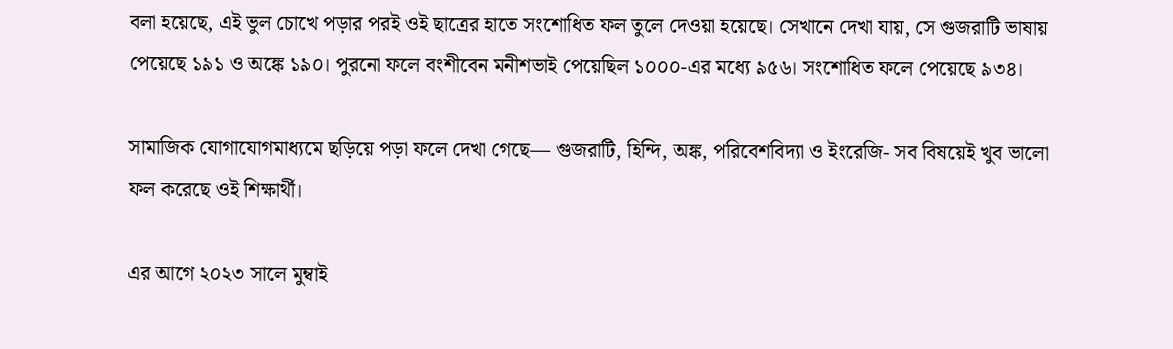বলা হয়েছে, এই ভুল চোখে পড়ার পরই ওই ছাত্রের হাতে সংশোধিত ফল তুলে দেওয়া হয়েছে। সেখানে দেখা যায়, সে গুজরাটি ভাষায় পেয়েছে ১৯১ ও অঙ্কে ১৯০। পুরনো ফলে বংশীবেন মনীশভাই পেয়েছিল ১০০০-এর মধ্যে ৯৫৬। সংশোধিত ফলে পেয়েছে ৯৩৪।

সামাজিক যোগাযোগমাধ্যমে ছড়িয়ে পড়া ফলে দেখা গেছে— গুজরাটি, হিন্দি, অঙ্ক, পরিবেশবিদ্যা ও ইংরেজি- সব বিষয়েই খুব ভালো ফল করেছে ওই শিক্ষার্থী।

এর আগে ২০২৩ সালে মুম্বাই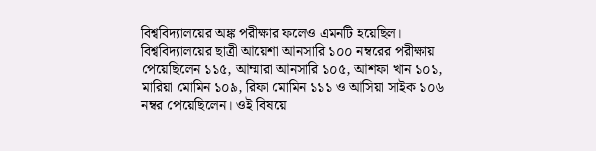বিশ্ববিদ্যালয়ের অঙ্ক পরীক্ষার ফলেও এমনটি হয়েছিল। বিশ্ববিদ্যালয়ের ছাত্রী আয়েশা আনসারি ১০০ নম্বরের পরীক্ষায় পেয়েছিলেন ১১৫, আম্মারা আনসারি ১০৫, আশফা খান ১০১, মারিয়া মোমিন ১০৯, রিফা মোমিন ১১১ ও আসিয়া সাইক ১০৬ নম্বর পেয়েছিলেন। ওই বিষয়ে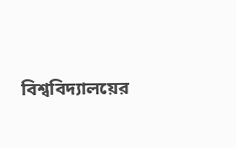বিশ্ববিদ্যালয়ের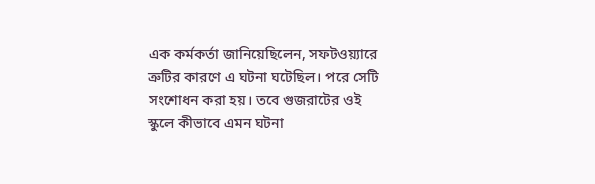এক কর্মকর্তা জানিয়েছিলেন, সফটওয়্যারে ত্রুটির কারণে এ ঘটনা ঘটেছিল। পরে সেটি সংশোধন করা হয়। তবে গুজরাটের ওই স্কুলে কীভাবে এমন ঘটনা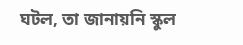ঘটল, তা জানায়নি স্কুল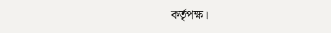কর্তৃপক্ষ।